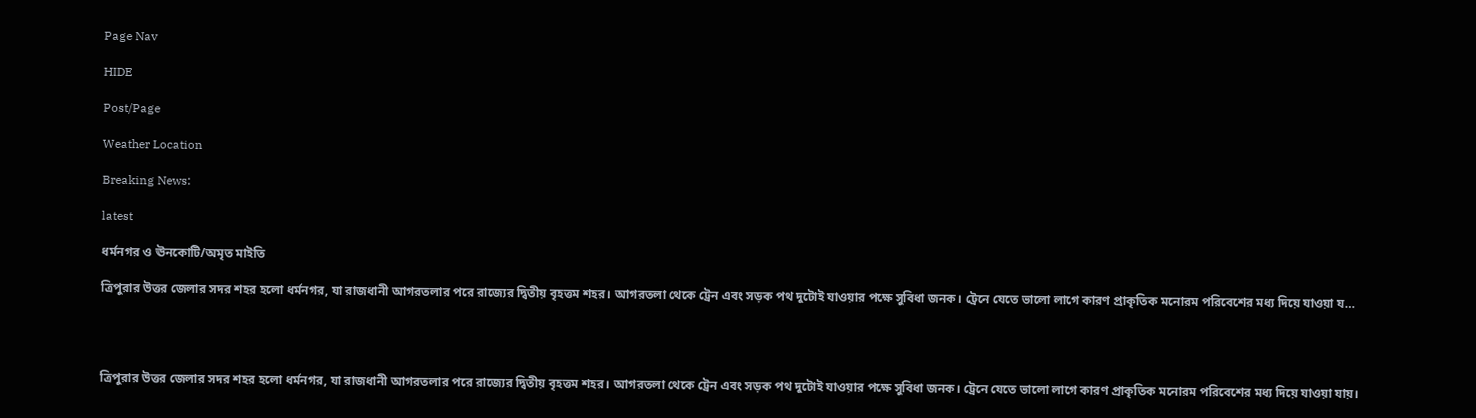Page Nav

HIDE

Post/Page

Weather Location

Breaking News:

latest

ধর্মনগর ও ঊনকোটি/অমৃত মাইতি

ত্রিপুরার উত্তর জেলার সদর শহর হলো ধর্মনগর, যা রাজধানী আগরতলার পরে রাজ্যের দ্বিতীয় বৃহত্তম শহর। আগরতলা থেকে ট্রেন এবং সড়ক পথ দুটোই যাওয়ার পক্ষে সুবিধা জনক। ট্রেনে যেতে ভালো লাগে কারণ প্রাকৃতিক মনোরম পরিবেশের মধ্য দিয়ে যাওয়া য…




ত্রিপুরার উত্তর জেলার সদর শহর হলো ধর্মনগর, যা রাজধানী আগরতলার পরে রাজ্যের দ্বিতীয় বৃহত্তম শহর। আগরতলা থেকে ট্রেন এবং সড়ক পথ দুটোই যাওয়ার পক্ষে সুবিধা জনক। ট্রেনে যেতে ভালো লাগে কারণ প্রাকৃতিক মনোরম পরিবেশের মধ্য দিয়ে যাওয়া যায়।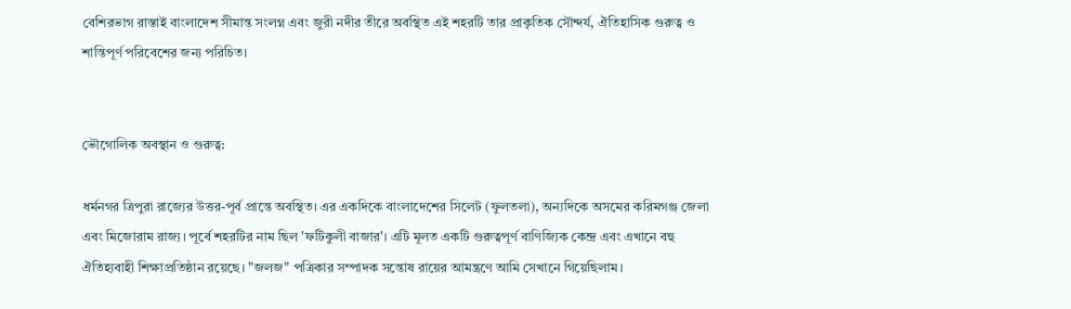বেশিরভাগ রাস্তাই বাংলাদেশ সীমান্ত সংলগ্ন এবং জুরী নদীর তীরে অবস্থিত এই শহরটি তার প্রাকৃতিক সৌন্দর্য, ঐতিহাসিক গুরুত্ব ও শান্তিপূর্ণ পরিবেশের জন্য পরিচিত।


ভৌগোলিক অবস্থান ও গুরুত্ব:

ধর্মনগর ত্রিপুরা রাজ্যের উত্তর-পূর্ব প্রান্তে অবস্থিত। এর একদিকে বাংলাদেশের সিলেট (ফুলতলা), অন্যদিকে অসমের করিমগঞ্জ জেলা এবং মিজোরাম রাজ্য। পূর্বে শহরটির নাম ছিল 'ফটিকুলী বাজার'। এটি মূলত একটি গুরুত্বপূর্ণ বাণিজ্যিক কেন্দ্র এবং এখানে বহু ঐতিহ্যবাহী শিক্ষাপ্রতিষ্ঠান রয়েছে। "জলজ" পত্রিকার সম্পাদক সন্তোষ রায়ের আমন্ত্রণে আমি সেখানে গিয়েছিলাম।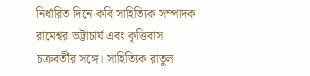নির্ধারিত দিনে কবি সাহিত্যিক সম্পাদক রামেশ্বর ভট্টাচার্য এবং কৃত্তিবাস চক্রবর্তীর সঙ্গে। সাহিত্যিক রাতুল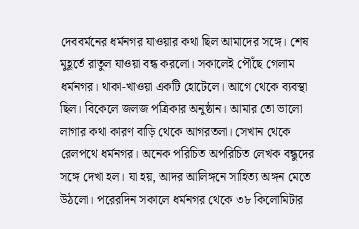দেববর্মনের ধর্মনগর যাওয়ার কথা ছিল আমাদের সঙ্গে। শেষ মুহূর্তে রাতুল যাওয়া বন্ধ করলো। সকালেই পৌঁছে গেলাম ধর্মনগর। থাকা-খাওয়া একটি হোটেলে। আগে থেকে ব্যবস্থা ছিল। বিকেলে জলজ পত্রিকার অনুষ্ঠান। আমার তো ভালো লাগার কথা কারণ বাড়ি থেকে আগরতলা। সেখান থেকে রেলপথে ধর্মনগর। অনেক পরিচিত অপরিচিত লেখক বন্ধুদের সঙ্গে দেখা হল। যা হয়, আদর আলিঙ্গনে সাহিত্য অঙ্গন মেতে উঠলো। পরেরদিন সকালে ধর্মনগর থেকে ৩৮ কিলোমিটার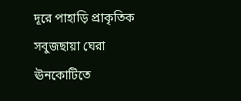দূরে পাহাড়ি প্রাকৃতিক সবুজছায়া ঘেরা ঊনকোটিতে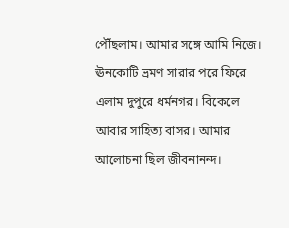পৌঁছলাম। আমার সঙ্গে আমি নিজে। ঊনকোটি ভ্রমণ সারার পরে ফিরে এলাম দুপুরে ধর্মনগর। বিকেলে আবার সাহিত্য বাসর। আমার আলোচনা ছিল জীবনানন্দ।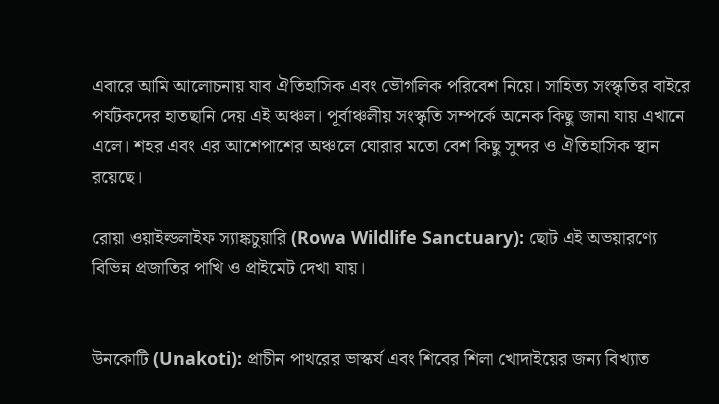এবারে আমি আলোচনায় যাব ঐতিহাসিক এবং ভৌগলিক পরিবেশ নিয়ে। সাহিত্য সংস্কৃতির বাইরে পর্যটকদের হাতছানি দেয় এই অঞ্চল। পূর্বাঞ্চলীয় সংস্কৃতি সম্পর্কে অনেক কিছু জানা যায় এখানে এলে। শহর এবং এর আশেপাশের অঞ্চলে ঘোরার মতো বেশ কিছু সুন্দর ও ঐতিহাসিক স্থান রয়েছে।

রোয়া ওয়াইল্ডলাইফ স্যাঙ্কচুয়ারি (Rowa Wildlife Sanctuary): ছোট এই অভয়ারণ্যে বিভিন্ন প্রজাতির পাখি ও প্রাইমেট দেখা যায়।


উনকোটি (Unakoti): প্রাচীন পাথরের ভাস্কর্য এবং শিবের শিলা খোদাইয়ের জন্য বিখ্যাত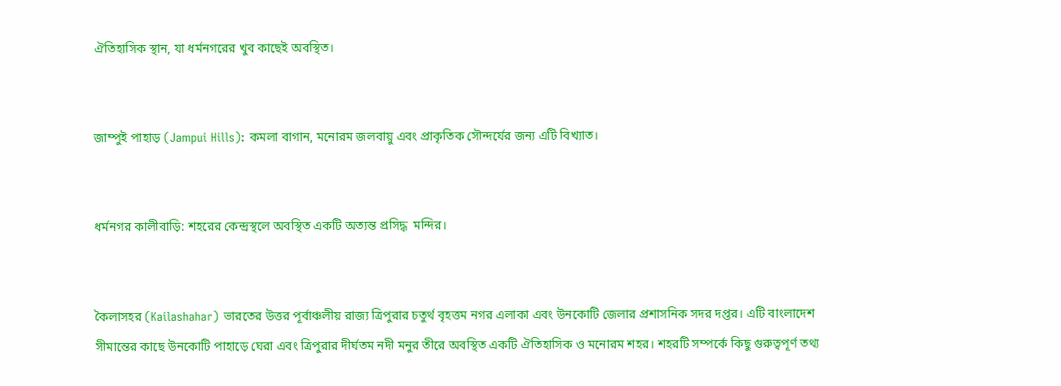ঐতিহাসিক স্থান, যা ধর্মনগরের খুব কাছেই অবস্থিত।


জাম্পুই পাহাড় (Jampui Hills): কমলা বাগান, মনোরম জলবায়ু এবং প্রাকৃতিক সৌন্দর্যের জন্য এটি বিখ্যাত।


ধর্মনগর কালীবাড়ি: শহরের কেন্দ্রস্থলে অবস্থিত একটি অত্যন্ত প্রসিদ্ধ  মন্দির।


কৈলাসহর (Kailashahar) ভারতের উত্তর পূর্বাঞ্চলীয় রাজ্য ত্রিপুরার চতুর্থ বৃহত্তম নগর এলাকা এবং উনকোটি জেলার প্রশাসনিক সদর দপ্তর। এটি বাংলাদেশ সীমান্তের কাছে উনকোটি পাহাড়ে ঘেরা এবং ত্রিপুরার দীর্ঘতম নদী মনুর তীরে অবস্থিত একটি ঐতিহাসিক ও মনোরম শহর। শহরটি সম্পর্কে কিছু গুরুত্বপূর্ণ তথ্য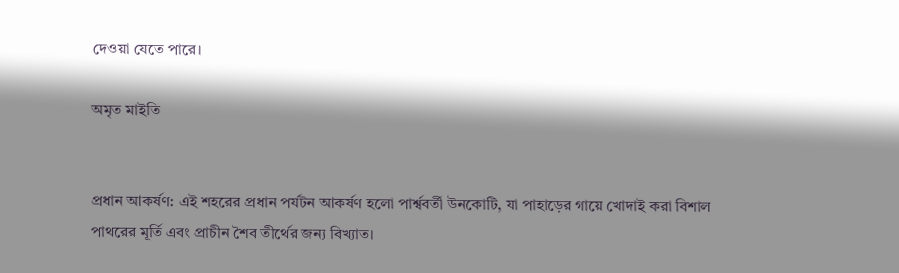দেওয়া যেতে পারে।

অমৃত মাইতি


প্রধান আকর্ষণ: এই শহরের প্রধান পর্যটন আকর্ষণ হলো পার্শ্ববর্তী উনকোটি, যা পাহাড়ের গায়ে খোদাই করা বিশাল পাথরের মূর্তি এবং প্রাচীন শৈব তীর্থের জন্য বিখ্যাত।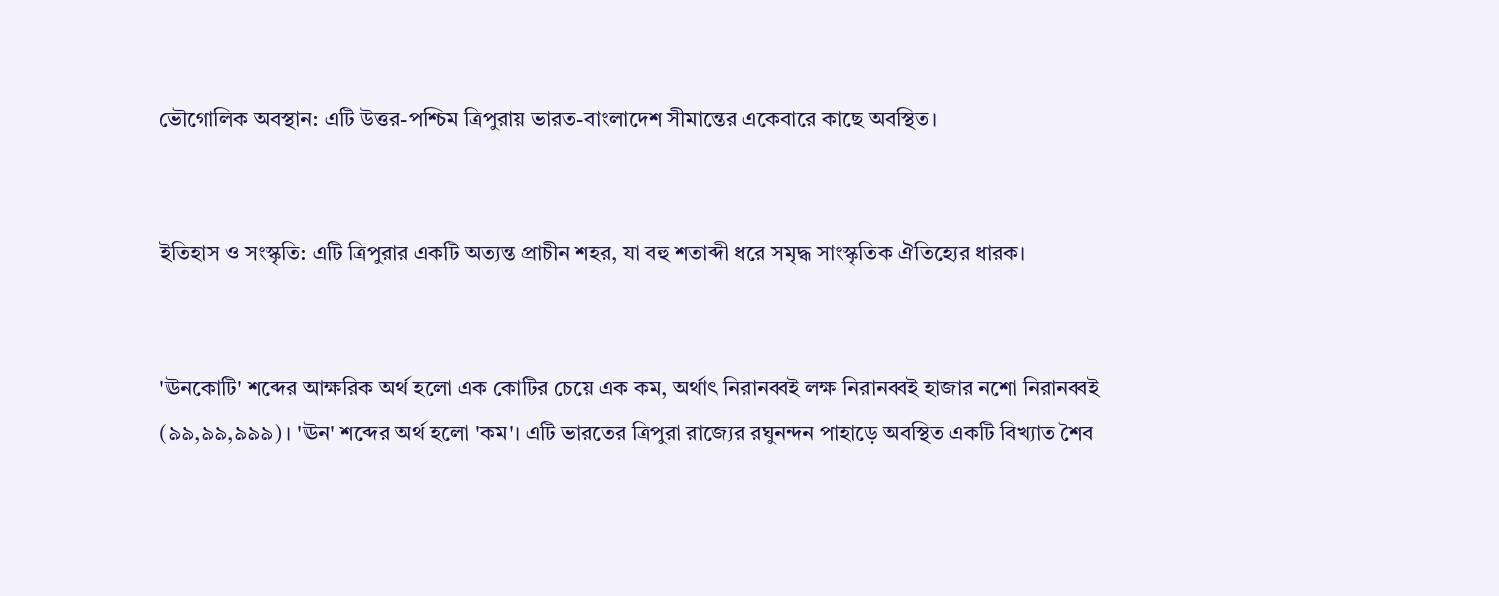ভৌগোলিক অবস্থান: এটি উত্তর-পশ্চিম ত্রিপুরায় ভারত-বাংলাদেশ সীমান্তের একেবারে কাছে অবস্থিত।


ইতিহাস ও সংস্কৃতি: এটি ত্রিপুরার একটি অত্যন্ত প্রাচীন শহর, যা বহু শতাব্দী ধরে সমৃদ্ধ সাংস্কৃতিক ঐতিহ্যের ধারক।


'ঊনকোটি' শব্দের আক্ষরিক অর্থ হলো এক কোটির চেয়ে এক কম, অর্থাৎ নিরানব্বই লক্ষ নিরানব্বই হাজার নশো নিরানব্বই (৯৯,৯৯,৯৯৯)। 'ঊন' শব্দের অর্থ হলো 'কম'। এটি ভারতের ত্রিপুরা রাজ্যের রঘুনন্দন পাহাড়ে অবস্থিত একটি বিখ্যাত শৈব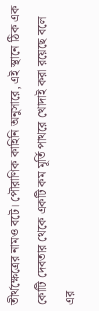তীর্থক্ষেত্রের নামও বটে। পৌরাণিক কাহিনি অনুসারে, এই স্থানে ঠিক এক কোটি দেবতার থেকে একটি কম মূর্তি পাথরে খোদাই করা রয়েছে বলে এর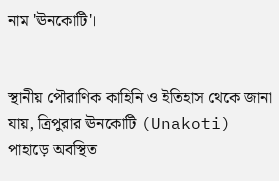নাম 'ঊনকোটি'।


স্থানীয় পৌরাণিক কাহিনি ও ইতিহাস থেকে জানা যায়, ত্রিপুরার ঊনকোটি (Unakoti) পাহাড়ে অবস্থিত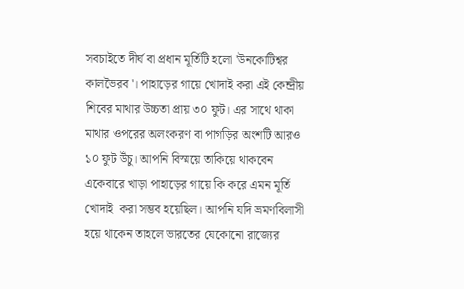সবচাইতে দীর্ঘ বা প্রধান মূর্তিটি হলো 'উনকোটিশ্বর কালভৈরব'। পাহাড়ের গায়ে খোদাই করা এই কেন্দ্রীয় শিবের মাথার উচ্চতা প্রায় ৩০ ফুট। এর সাথে থাকা মাথার ওপরের অলংকরণ বা পাগড়ির অংশটি আরও ১০ ফুট উঁচু। আপনি বিস্ময়ে তাকিয়ে থাকবেন একেবারে খাড়া পাহাড়ের গায়ে কি করে এমন মূর্তি খোদাই  করা সম্ভব হয়েছিল। আপনি যদি ভ্রমণবিলাসী হয়ে থাকেন তাহলে ভারতের যেকোনো রাজ্যের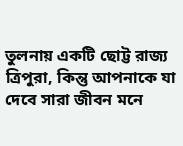তুলনায় একটি ছোট্ট রাজ্য ত্রিপুরা, কিন্তু আপনাকে যা দেবে সারা জীবন মনে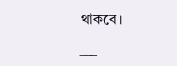থাকবে।

___